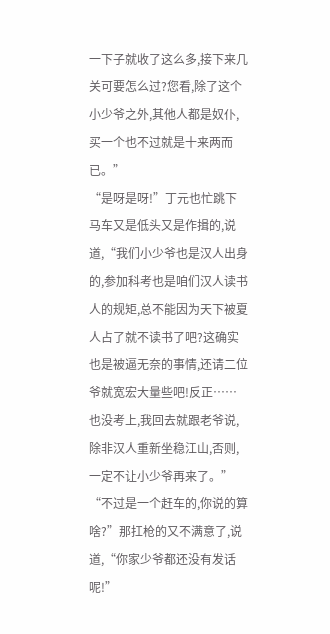一下子就收了这么多,接下来几关可要怎么过?您看,除了这个小少爷之外,其他人都是奴仆,买一个也不过就是十来两而已。”
“是呀是呀!”丁元也忙跳下马车又是低头又是作揖的,说道,“我们小少爷也是汉人出身的,参加科考也是咱们汉人读书人的规矩,总不能因为天下被夏人占了就不读书了吧?这确实也是被逼无奈的事情,还请二位爷就宽宏大量些吧!反正……也没考上,我回去就跟老爷说,除非汉人重新坐稳江山,否则,一定不让小少爷再来了。”
“不过是一个赶车的,你说的算啥?”那扛枪的又不满意了,说道,“你家少爷都还没有发话呢!”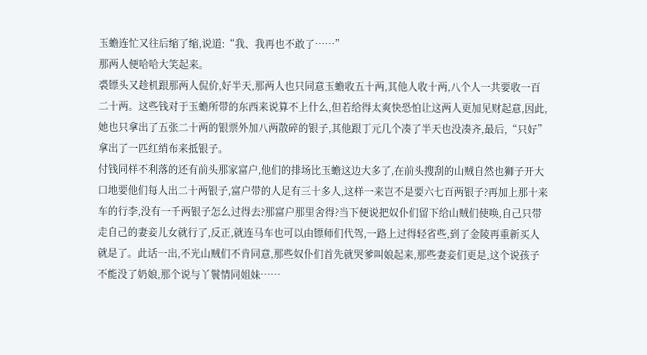玉蟾连忙又往后缩了缩,说道:“我、我再也不敢了……”
那两人便哈哈大笑起来。
裘镖头又趁机跟那两人侃价,好半天,那两人也只同意玉蟾收五十两,其他人收十两,八个人一共要收一百二十两。这些钱对于玉蟾所带的东西来说算不上什么,但若给得太爽快恐怕让这两人更加见财起意,因此,她也只拿出了五张二十两的银票外加八两散碎的银子,其他跟丁元几个凑了半天也没凑齐,最后,“只好”拿出了一匹红绡布来抵银子。
付钱同样不利落的还有前头那家富户,他们的排场比玉蟾这边大多了,在前头搜刮的山贼自然也狮子开大口地要他们每人出二十两银子,富户带的人足有三十多人,这样一来岂不是要六七百两银子?再加上那十来车的行李,没有一千两银子怎么过得去?那富户那里舍得?当下便说把奴仆们留下给山贼们使唤,自己只带走自己的妻妾儿女就行了,反正,就连马车也可以由镖师们代驾,一路上过得轻省些,到了金陵再重新买人就是了。此话一出,不光山贼们不肯同意,那些奴仆们首先就哭爹叫娘起来,那些妻妾们更是,这个说孩子不能没了奶娘,那个说与丫鬟情同姐妹……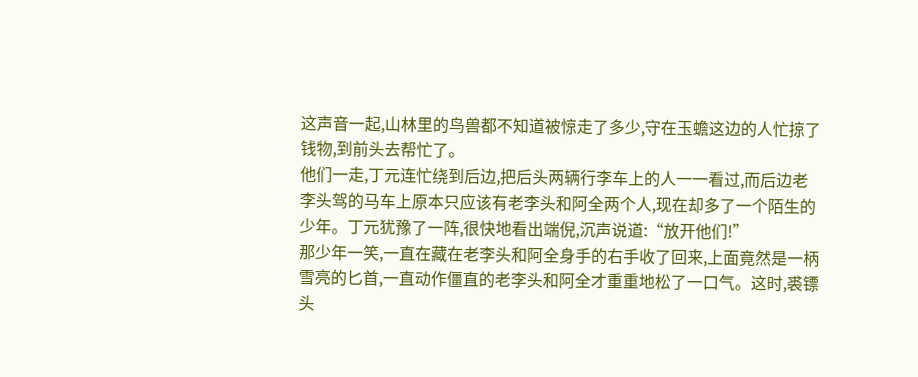这声音一起,山林里的鸟兽都不知道被惊走了多少,守在玉蟾这边的人忙掠了钱物,到前头去帮忙了。
他们一走,丁元连忙绕到后边,把后头两辆行李车上的人一一看过,而后边老李头驾的马车上原本只应该有老李头和阿全两个人,现在却多了一个陌生的少年。丁元犹豫了一阵,很快地看出端倪,沉声说道:“放开他们!”
那少年一笑,一直在藏在老李头和阿全身手的右手收了回来,上面竟然是一柄雪亮的匕首,一直动作僵直的老李头和阿全才重重地松了一口气。这时,裘镖头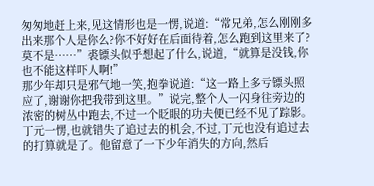匆匆地赶上来,见这情形也是一愣,说道:“常兄弟,怎么刚刚多出来那个人是你么?你不好好在后面待着,怎么跑到这里来了?莫不是……”裘镖头似乎想起了什么,说道,“就算是没钱,你也不能这样吓人啊!”
那少年却只是邪气地一笑,抱拳说道:“这一路上多亏镖头照应了,谢谢你把我带到这里。”说完,整个人一闪身往旁边的浓密的树丛中跑去,不过一个眨眼的功夫便已经不见了踪影。
丁元一愣,也就错失了追过去的机会,不过,丁元也没有追过去的打算就是了。他留意了一下少年消失的方向,然后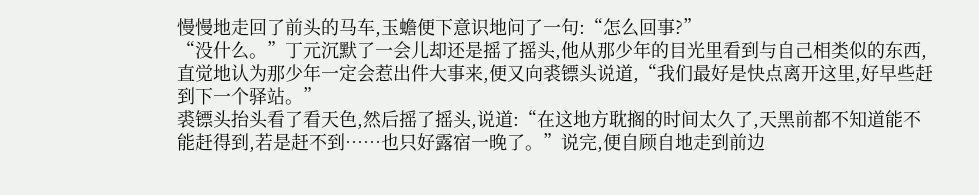慢慢地走回了前头的马车,玉蟾便下意识地问了一句:“怎么回事?”
“没什么。”丁元沉默了一会儿却还是摇了摇头,他从那少年的目光里看到与自己相类似的东西,直觉地认为那少年一定会惹出件大事来,便又向裘镖头说道,“我们最好是快点离开这里,好早些赶到下一个驿站。”
裘镖头抬头看了看天色,然后摇了摇头,说道:“在这地方耽搁的时间太久了,天黑前都不知道能不能赶得到,若是赶不到……也只好露宿一晚了。”说完,便自顾自地走到前边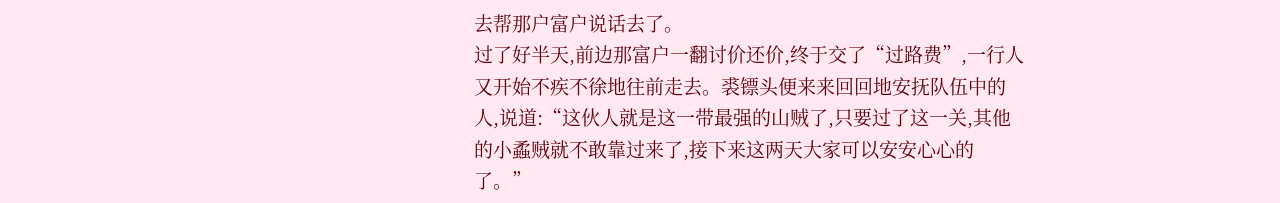去帮那户富户说话去了。
过了好半天,前边那富户一翻讨价还价,终于交了“过路费”,一行人又开始不疾不徐地往前走去。裘镖头便来来回回地安抚队伍中的人,说道:“这伙人就是这一带最强的山贼了,只要过了这一关,其他的小蟊贼就不敢靠过来了,接下来这两天大家可以安安心心的了。”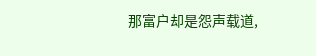那富户却是怨声载道,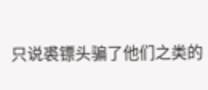只说裘镖头骗了他们之类的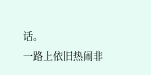话。
一路上依旧热闹非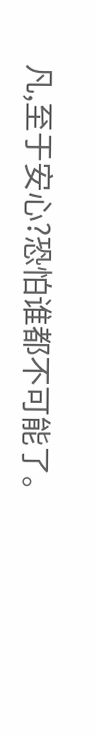凡,至于安心?恐怕谁都不可能了。